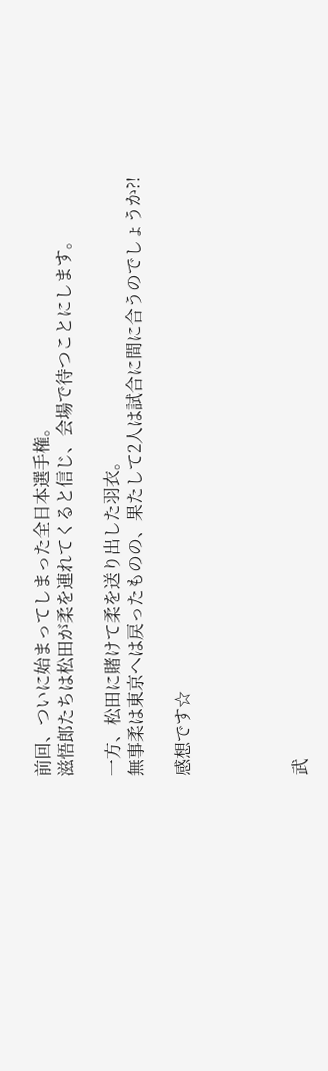前回、ついに始まってしまった全日本選手権。
滋悟郎たちは松田が柔を連れてくると信じ、会場で待つことにします。

一方、松田に賭けて柔を送り出した羽衣。
無事柔は東京へは戻ったものの、果たして2人は試合に間に合うのでしょうか?!

感想です☆




武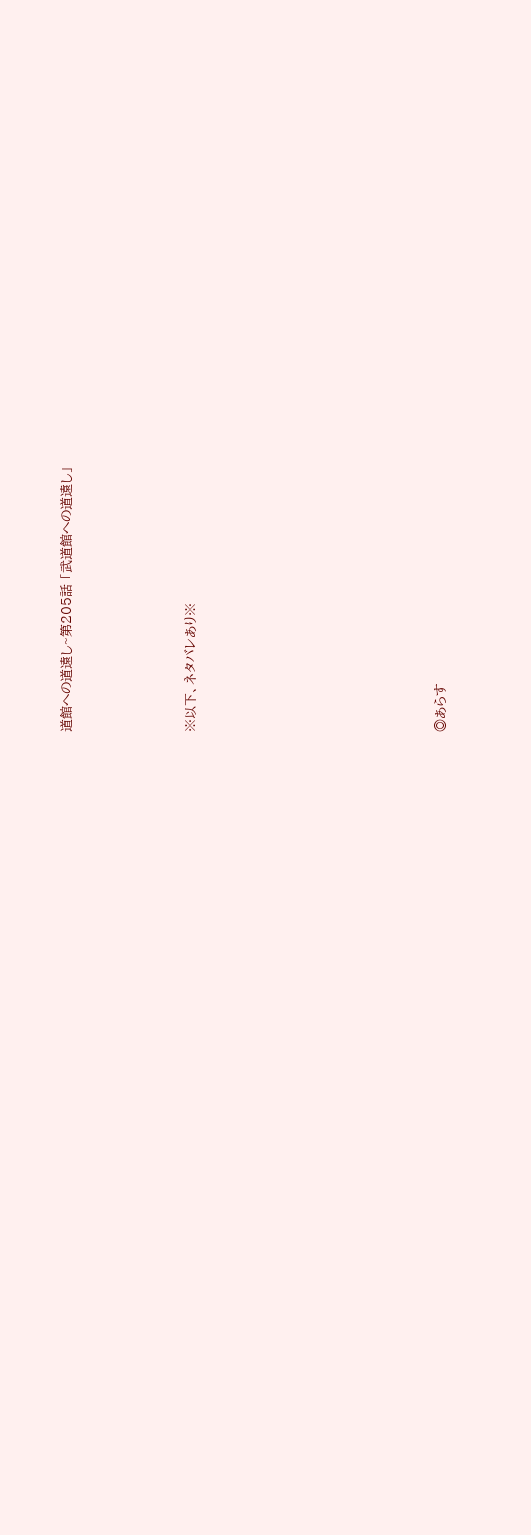道館への道遠し~第205話 「武道館への道遠し」





※以下、ネタバレあり※











◎あらす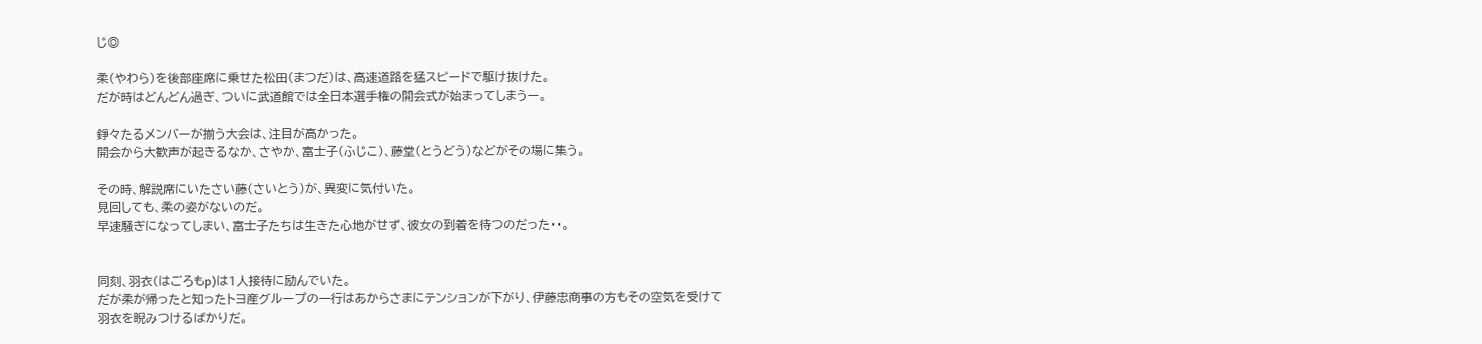じ◎

柔(やわら)を後部座席に乗せた松田(まつだ)は、高速道路を猛スピードで駆け抜けた。
だが時はどんどん過ぎ、ついに武道館では全日本選手権の開会式が始まってしまうー。

錚々たるメンバーが揃う大会は、注目が高かった。
開会から大歓声が起きるなか、さやか、富士子(ふじこ)、藤堂(とうどう)などがその場に集う。

その時、解説席にいたさい藤(さいとう)が、異変に気付いた。
見回しても、柔の姿がないのだ。
早速騒ぎになってしまい、富士子たちは生きた心地がせず、彼女の到着を待つのだった・・。


同刻、羽衣(はごろもp)は1人接待に励んでいた。
だが柔が帰ったと知ったトヨ産グループの一行はあからさまにテンションが下がり、伊藤忠商事の方もその空気を受けて羽衣を睨みつけるばかりだ。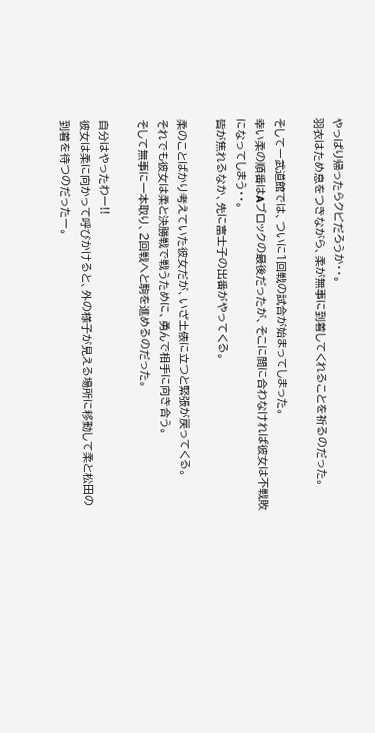やっぱり帰ったらクビだろうか・・。
羽衣はため息をつきながら、柔が無事に到着してくれることを祈るのだった。

そしてー武道館では、ついに1回戦の試合が始まってしまった。
幸い柔の順番はAブロックの最後だったが、そこに間に合わなければ彼女は不戦敗になってしまう・・。
皆が焦れるなか、先に富士子の出番がやってくる。

柔のことばかり考えていた彼女だが、いざ土俵に立つと緊張が戻ってくる。
それでも彼女は柔と決勝戦で戦うために、勇んで相手に向き合う。
そして無事に一本取り、2回戦へと駒を進めるのだった。

自分はやったわー!!
彼女は柔に向かって呼びかけると、外の様子が見える場所に移動して柔と松田の到着を待つのだったー。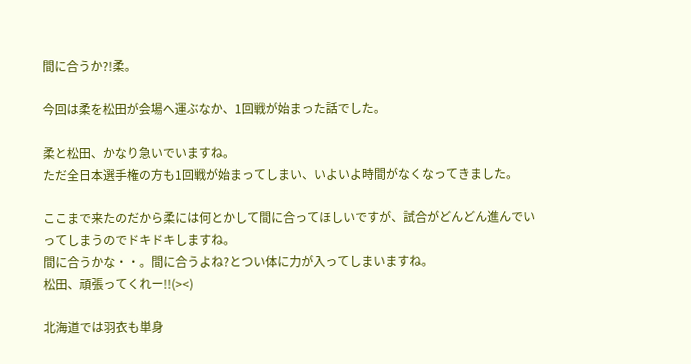間に合うか?!柔。

今回は柔を松田が会場へ運ぶなか、1回戦が始まった話でした。

柔と松田、かなり急いでいますね。
ただ全日本選手権の方も1回戦が始まってしまい、いよいよ時間がなくなってきました。

ここまで来たのだから柔には何とかして間に合ってほしいですが、試合がどんどん進んでいってしまうのでドキドキしますね。
間に合うかな・・。間に合うよね?とつい体に力が入ってしまいますね。
松田、頑張ってくれー!!(><)

北海道では羽衣も単身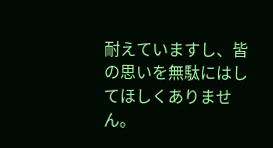耐えていますし、皆の思いを無駄にはしてほしくありません。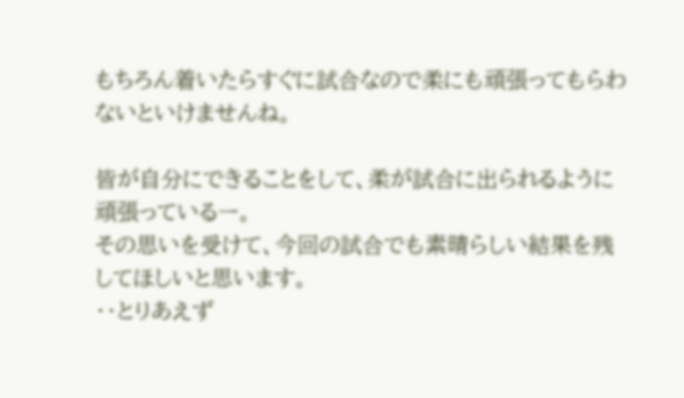もちろん着いたらすぐに試合なので柔にも頑張ってもらわないといけませんね。

皆が自分にできることをして、柔が試合に出られるように頑張っているー。
その思いを受けて、今回の試合でも素晴らしい結果を残してほしいと思います。
・・とりあえず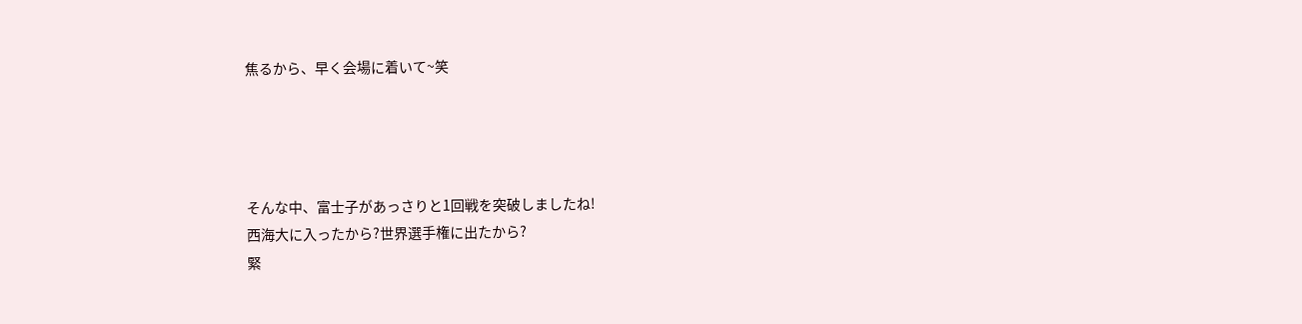焦るから、早く会場に着いて~笑




そんな中、富士子があっさりと1回戦を突破しましたね!
西海大に入ったから?世界選手権に出たから?
緊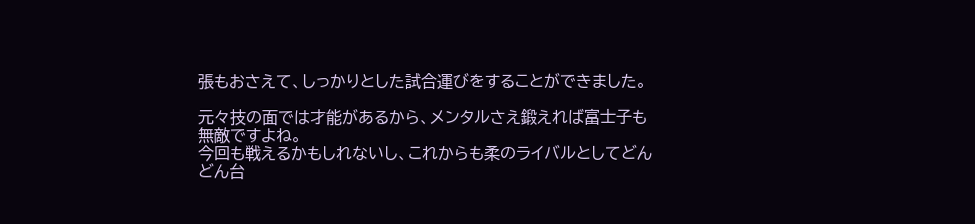張もおさえて、しっかりとした試合運びをすることができました。

元々技の面では才能があるから、メンタルさえ鍛えれば富士子も無敵ですよね。
今回も戦えるかもしれないし、これからも柔のライバルとしてどんどん台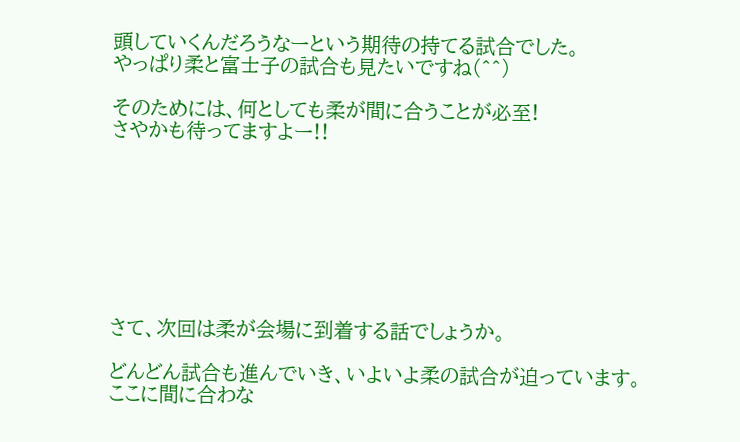頭していくんだろうなーという期待の持てる試合でした。
やっぱり柔と富士子の試合も見たいですね(^^)

そのためには、何としても柔が間に合うことが必至!
さやかも待ってますよー!!








さて、次回は柔が会場に到着する話でしょうか。

どんどん試合も進んでいき、いよいよ柔の試合が迫っています。
ここに間に合わな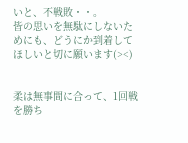いと、不戦敗・・。
皆の思いを無駄にしないためにも、どうにか到着してほしいと切に願います(><)


柔は無事間に合って、1回戦を勝ち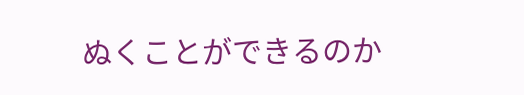ぬくことができるのか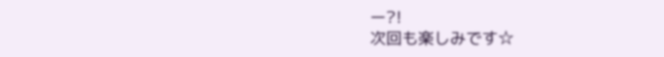ー?!
次回も楽しみです☆